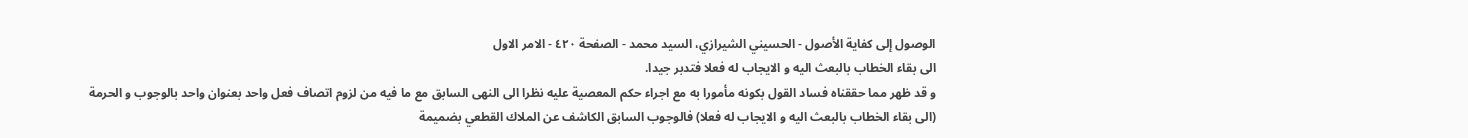الوصول إلى كفاية الأصول - الحسيني الشيرازي، السيد محمد - الصفحة ٤٢٠ - الامر الاول
الى بقاء الخطاب بالبعث اليه و الايجاب له فعلا فتدبر جيدا.
و قد ظهر مما حققناه فساد القول بكونه مأمورا به مع اجراء حكم المعصية عليه نظرا الى النهى السابق مع ما فيه من لزوم اتصاف فعل واحد بعنوان واحد بالوجوب و الحرمة
(الى بقاء الخطاب بالبعث اليه و الايجاب له فعلا) فالوجوب السابق الكاشف عن الملاك القطعي بضميمة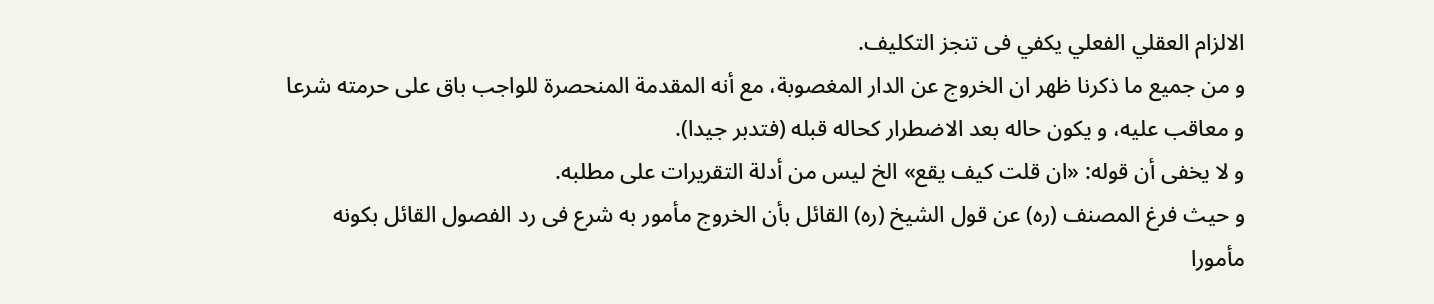الالزام العقلي الفعلي يكفي فى تنجز التكليف.
و من جميع ما ذكرنا ظهر ان الخروج عن الدار المغصوبة، مع أنه المقدمة المنحصرة للواجب باق على حرمته شرعا و معاقب عليه، و يكون حاله بعد الاضطرار كحاله قبله (فتدبر جيدا).
و لا يخفى أن قوله: «ان قلت كيف يقع» الخ ليس من أدلة التقريرات على مطلبه.
و حيث فرغ المصنف (ره) عن قول الشيخ (ره) القائل بأن الخروج مأمور به شرع فى رد الفصول القائل بكونه مأمورا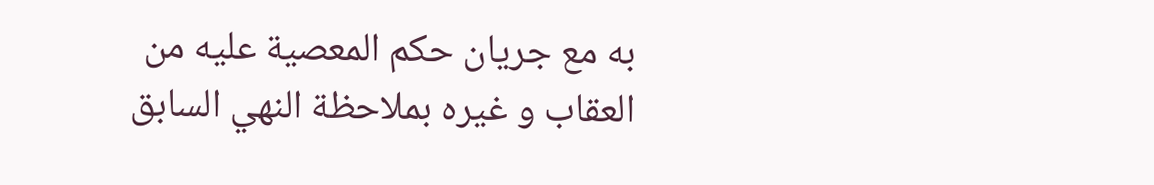به مع جريان حكم المعصية عليه من العقاب و غيره بملاحظة النهي السابق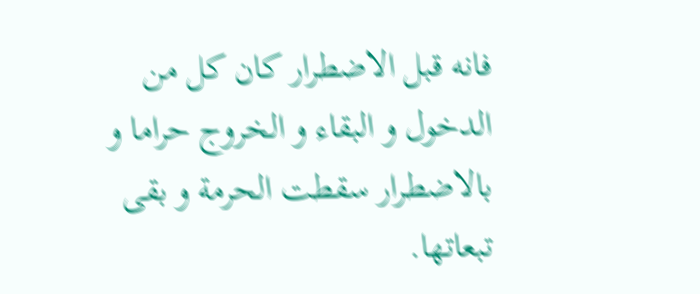فانه قبل الاضطرار كان كل من الدخول و البقاء و الخروج حراما و بالاضطرار سقطت الحرمة و بقى تبعاتها.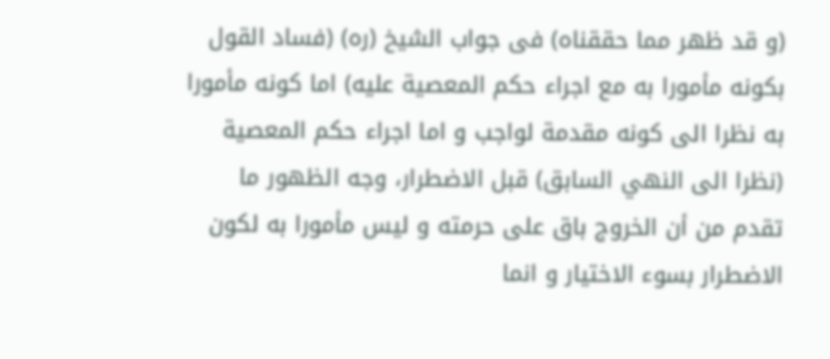(و قد ظهر مما حققناه) فى جواب الشيخ (ره) (فساد القول بكونه مأمورا به مع اجراء حكم المعصية عليه) اما كونه مأمورا به نظرا الى كونه مقدمة لواجب و اما اجراء حكم المعصية (نظرا الى النهي السابق) قبل الاضطرار، وجه الظهور ما تقدم من أن الخروج باق على حرمته و ليس مأمورا به لكون الاضطرار بسوء الاختيار و انما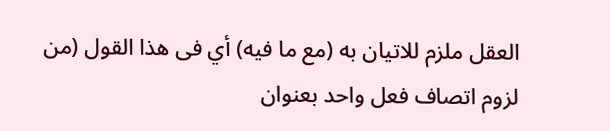العقل ملزم للاتيان به (مع ما فيه) أي فى هذا القول (من لزوم اتصاف فعل واحد بعنوان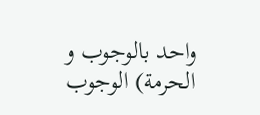واحد بالوجوب و الحرمة) الوجوب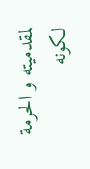لمقدميته و الحرمة لكونه